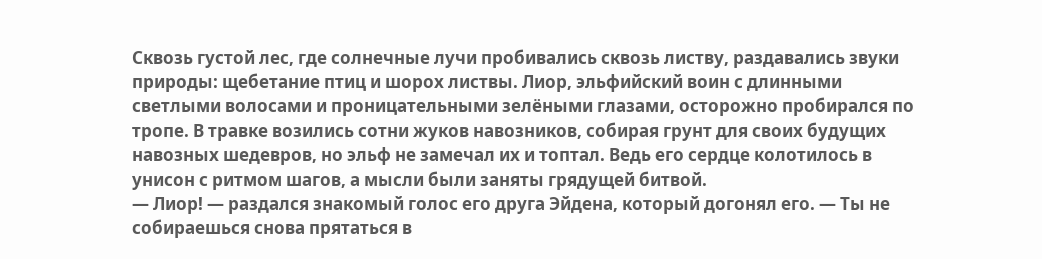Сквозь густой лес, где солнечные лучи пробивались сквозь листву, раздавались звуки природы: щебетание птиц и шорох листвы. Лиор, эльфийский воин с длинными светлыми волосами и проницательными зелёными глазами, осторожно пробирался по тропе. В травке возились сотни жуков навозников, собирая грунт для своих будущих навозных шедевров, но эльф не замечал их и топтал. Ведь его сердце колотилось в унисон с ритмом шагов, а мысли были заняты грядущей битвой.
— Лиор! — раздался знакомый голос его друга Эйдена, который догонял его. — Ты не собираешься снова прятаться в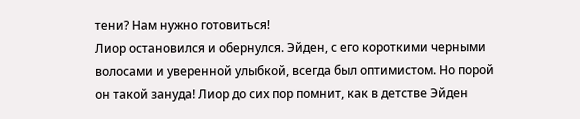тени? Нам нужно готовиться!
Лиор остановился и обернулся. Эйден, с его короткими черными волосами и уверенной улыбкой, всегда был оптимистом. Но порой он такой зануда! Лиор до сих пор помнит, как в детстве Эйден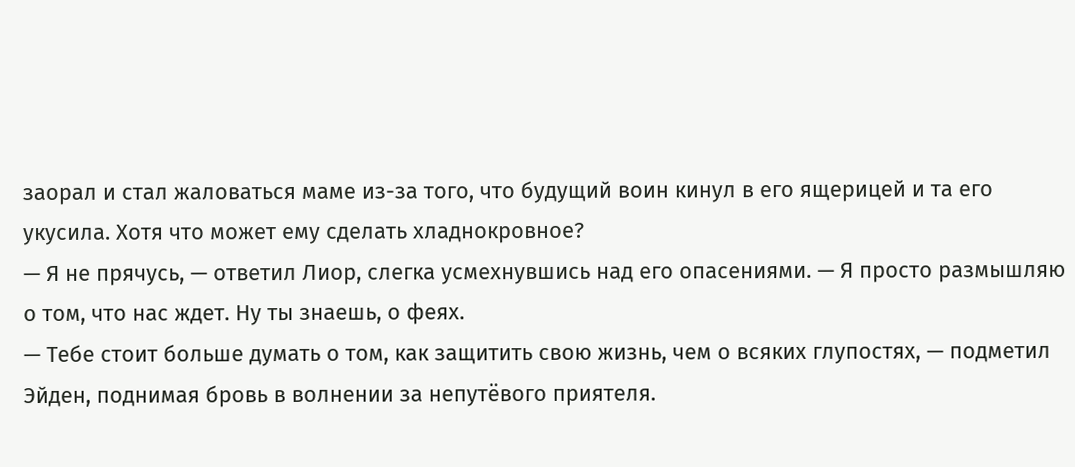заорал и стал жаловаться маме из-за того, что будущий воин кинул в его ящерицей и та его укусила. Хотя что может ему сделать хладнокровное?
— Я не прячусь, — ответил Лиор, слегка усмехнувшись над его опасениями. — Я просто размышляю о том, что нас ждет. Ну ты знаешь, о феях.
— Тебе стоит больше думать о том, как защитить свою жизнь, чем о всяких глупостях, — подметил Эйден, поднимая бровь в волнении за непутёвого приятеля.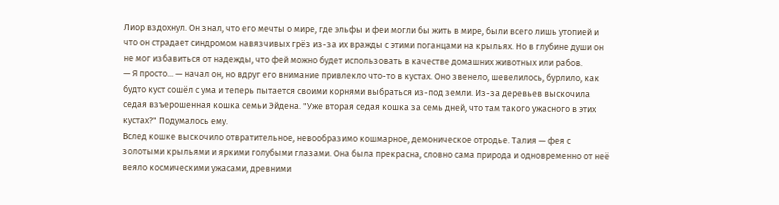Лиор вздохнул. Он знал, что его мечты о мире, где эльфы и феи могли бы жить в мире, были всего лишь утопией и что он страдает синдромом навязчивых грёз из-за их вражды с этими поганцами на крыльях. Но в глубине души он не мог избавиться от надежды, что фей можно будет использовать в качестве домашних животных или рабов.
— Я просто... — начал он, но вдруг его внимание привлекло что-то в кустах. Оно звенело, шевелилось, бурлило, как будто куст сошёл с ума и теперь пытается своими корнями выбраться из-под земли. Из-за деревьев выскочила седая взъерошенная кошка семьи Эйдена. "Уже вторая седая кошка за семь дней, что там такого ужасного в этих кустах?" Подумалось ему.
Вслед кошке выскочило отвратительное, невообразимо кошмарное, демоническое отродье. Талия — фея с золотыми крыльями и яркими голубыми глазами. Она была прекрасна, словно сама природа и одновременно от неё веяло космическими ужасами, древними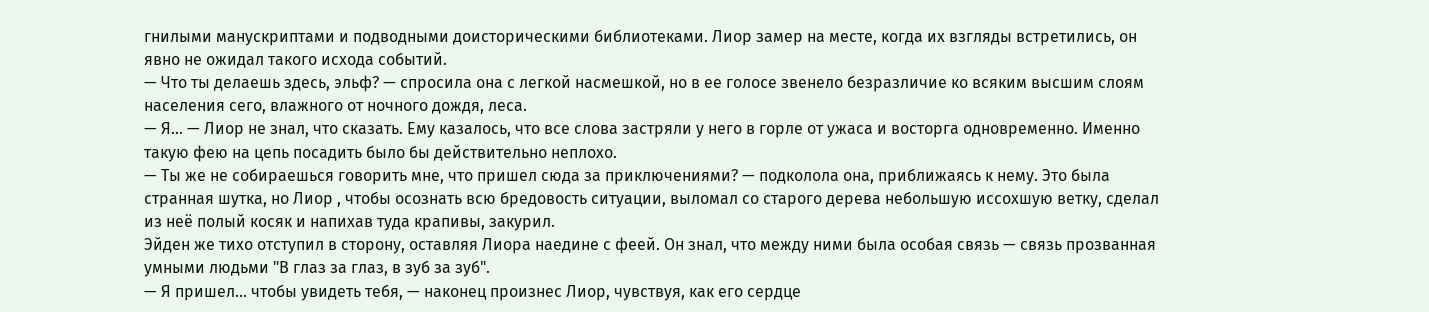гнилыми манускриптами и подводными доисторическими библиотеками. Лиор замер на месте, когда их взгляды встретились, он явно не ожидал такого исхода событий.
— Что ты делаешь здесь, эльф? — спросила она с легкой насмешкой, но в ее голосе звенело безразличие ко всяким высшим слоям населения сего, влажного от ночного дождя, леса.
— Я... — Лиор не знал, что сказать. Ему казалось, что все слова застряли у него в горле от ужаса и восторга одновременно. Именно такую фею на цепь посадить было бы действительно неплохо.
— Ты же не собираешься говорить мне, что пришел сюда за приключениями? — подколола она, приближаясь к нему. Это была странная шутка, но Лиор , чтобы осознать всю бредовость ситуации, выломал со старого дерева небольшую иссохшую ветку, сделал из неё полый косяк и напихав туда крапивы, закурил.
Эйден же тихо отступил в сторону, оставляя Лиора наедине с феей. Он знал, что между ними была особая связь — связь прозванная умными людьми "В глаз за глаз, в зуб за зуб".
— Я пришел... чтобы увидеть тебя, — наконец произнес Лиор, чувствуя, как его сердце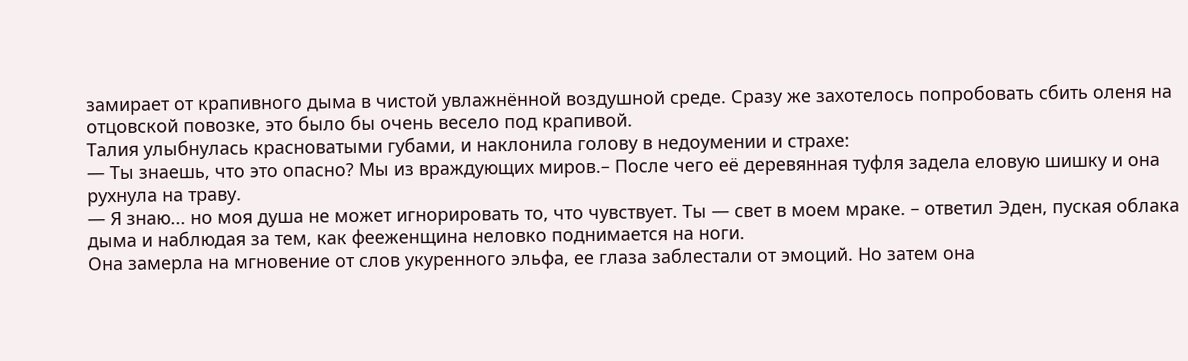замирает от крапивного дыма в чистой увлажнённой воздушной среде. Сразу же захотелось попробовать сбить оленя на отцовской повозке, это было бы очень весело под крапивой.
Талия улыбнулась красноватыми губами, и наклонила голову в недоумении и страхе:
— Ты знаешь, что это опасно? Мы из враждующих миров.– После чего её деревянная туфля задела еловую шишку и она рухнула на траву.
— Я знаю... но моя душа не может игнорировать то, что чувствует. Ты — свет в моем мраке. – ответил Эден, пуская облака дыма и наблюдая за тем, как фееженщина неловко поднимается на ноги.
Она замерла на мгновение от слов укуренного эльфа, ее глаза заблестали от эмоций. Но затем она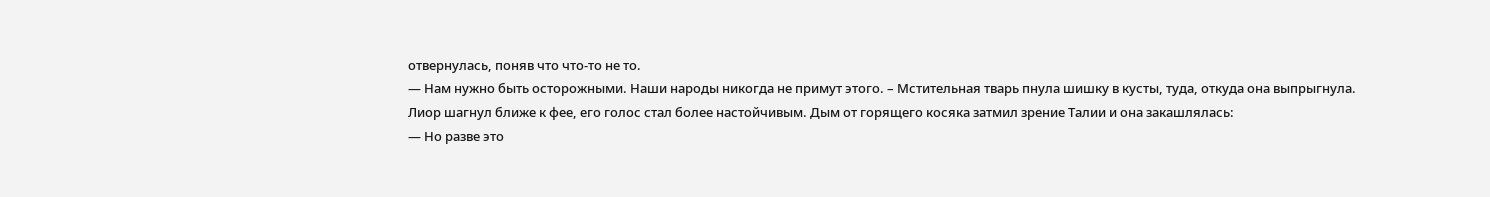отвернулась, поняв что что-то не то.
— Нам нужно быть осторожными. Наши народы никогда не примут этого. – Мстительная тварь пнула шишку в кусты, туда, откуда она выпрыгнула.
Лиор шагнул ближе к фее, его голос стал более настойчивым. Дым от горящего косяка затмил зрение Талии и она закашлялась:
— Но разве это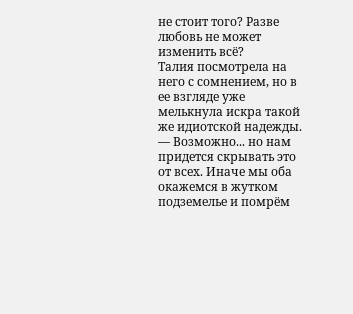не стоит того? Разве любовь не может изменить всё?
Талия посмотрела на него с сомнением, но в ее взгляде уже мелькнула искра такой же идиотской надежды.
— Возможно... но нам придется скрывать это от всех. Иначе мы оба окажемся в жутком подземелье и помрём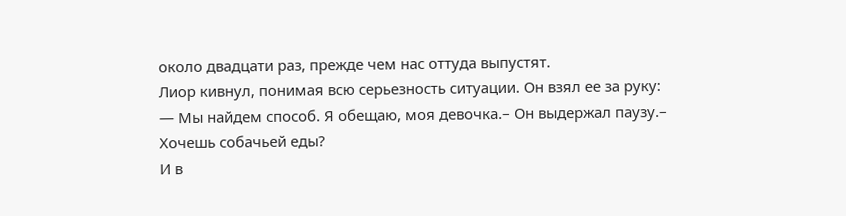около двадцати раз, прежде чем нас оттуда выпустят.
Лиор кивнул, понимая всю серьезность ситуации. Он взял ее за руку:
— Мы найдем способ. Я обещаю, моя девочка.– Он выдержал паузу.– Хочешь собачьей еды?
И в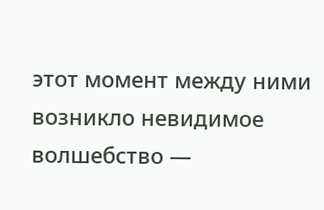этот момент между ними возникло невидимое волшебство —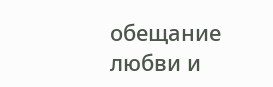обещание любви и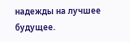надежды на лучшее будущее.